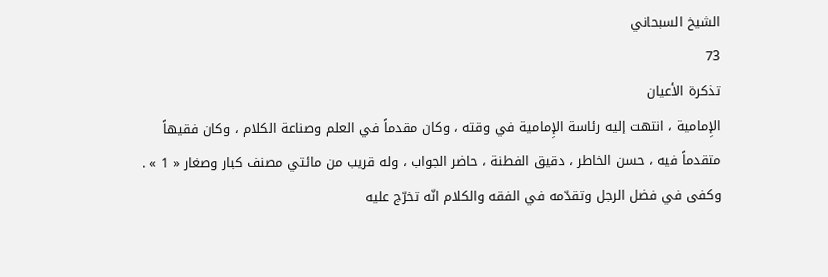الشيخ السبحاني
73
تذكرة الأعيان
الإِمامية ، انتهت إليه رئاسة الإِمامية في وقته ، وكان مقدماً في العلم وصناعة الكلام ، وكان فقيهاً متقدماً فيه ، حسن الخاطر ، دقيق الفطنة ، حاضر الجواب ، وله قريب من مائتي مصنف كبار وصغار « 1 » . وكفى في فضل الرجل وتقدّمه في الفقه والكلام انّه تخرّج عليه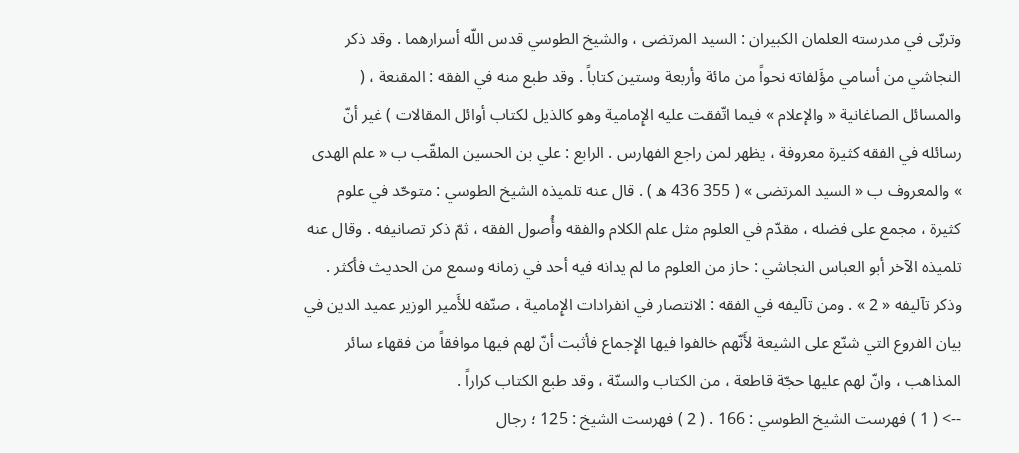وتربّى في مدرسته العلمان الكبيران : السيد المرتضى ، والشيخ الطوسي قدس اللّه أسرارهما . وقد ذكر النجاشي من أسامي مؤَلفاته نحواً من مائة وأربعة وستين كتاباً . وقد طبع منه في الفقه : المقنعة ، ( والمسائل الصاغانية « والإعلام » فيما اتّفقت عليه الإِمامية وهو كالذيل لكتاب أوائل المقالات ) غير أنّ رسائله في الفقه كثيرة معروفة ، يظهر لمن راجع الفهارس . الرابع : علي بن الحسين الملقّب ب « علم الهدى » والمعروف ب « السيد المرتضى » ( 355 436 ه ) . قال عنه تلميذه الشيخ الطوسي : متوحّد في علوم كثيرة ، مجمع على فضله ، مقدّم في العلوم مثل علم الكلام والفقه وأُصول الفقه ، ثمّ ذكر تصانيفه . وقال عنه تلميذه الآخر أبو العباس النجاشي : حاز من العلوم ما لم يدانه فيه أحد في زمانه وسمع من الحديث فأكثر . وذكر تآليفه « 2 » . ومن تآليفه في الفقه : الانتصار في انفرادات الإِمامية ، صنّفه للأَمير الوزير عميد الدين في بيان الفروع التي شنّع على الشيعة لأَنّهم خالفوا فيها الإِجماع فأثبت أنّ لهم فيها موافقاً من فقهاء سائر المذاهب ، وانّ لهم عليها حجّة قاطعة ، من الكتاب والسنّة ، وقد طبع الكتاب كراراً .
--> ( 1 ) فهرست الشيخ الطوسي : 166 . ( 2 ) فهرست الشيخ : 125 ؛ رجال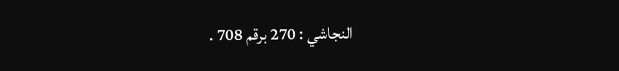النجاشي : 270 برقم 708 .